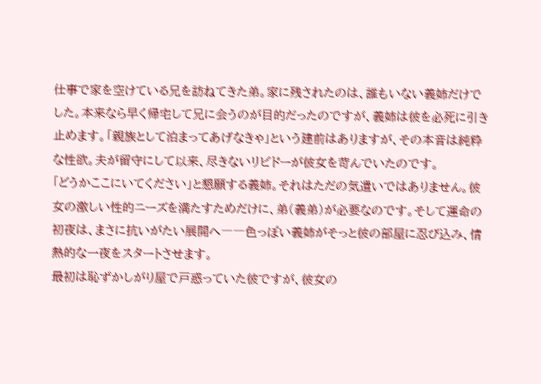仕事で家を空けている兄を訪ねてきた弟。家に残されたのは、誰もいない義姉だけでした。本来なら早く帰宅して兄に会うのが目的だったのですが、義姉は彼を必死に引き止めます。「親族として泊まってあげなきゃ」という建前はありますが、その本音は純粋な性欲。夫が留守にして以来、尽きないリビドーが彼女を苛んでいたのです。
「どうかここにいてください」と懇願する義姉。それはただの気遣いではありません。彼女の激しい性的ニーズを満たすためだけに、弟(義弟)が必要なのです。そして運命の初夜は、まさに抗いがたい展開へ――色っぽい義姉がそっと彼の部屋に忍び込み、情熱的な一夜をスタートさせます。
最初は恥ずかしがり屋で戸惑っていた彼ですが、彼女の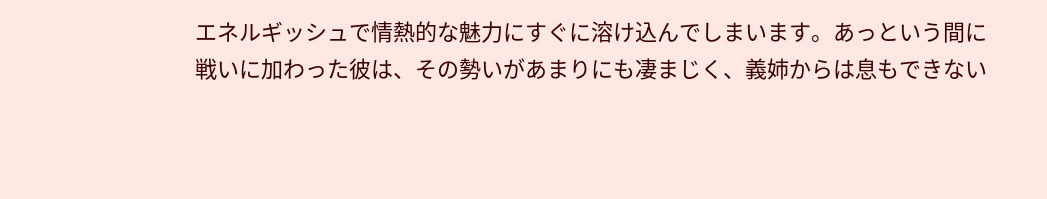エネルギッシュで情熱的な魅力にすぐに溶け込んでしまいます。あっという間に戦いに加わった彼は、その勢いがあまりにも凄まじく、義姉からは息もできない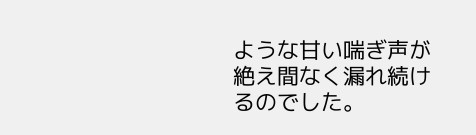ような甘い喘ぎ声が絶え間なく漏れ続けるのでした。